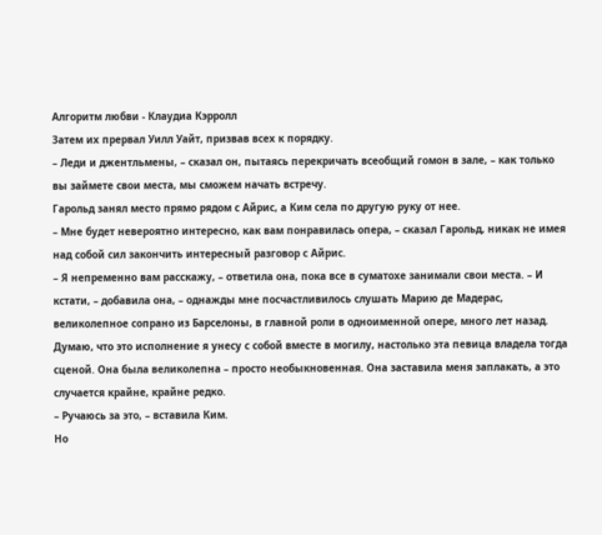Алгоритм любви - Клаудиа Кэрролл
Затем их прервал Уилл Уайт, призвав всех к порядку.
– Леди и джентльмены, – сказал он, пытаясь перекричать всеобщий гомон в зале, – как только вы займете свои места, мы сможем начать встречу.
Гарольд занял место прямо рядом с Айрис, а Ким села по другую руку от нее.
– Мне будет невероятно интересно, как вам понравилась опера, – сказал Гарольд, никак не имея над собой сил закончить интересный разговор с Айрис.
– Я непременно вам расскажу, – ответила она, пока все в суматохе занимали свои места. – И кстати, – добавила она, – однажды мне посчастливилось слушать Марию де Мадерас, великолепное сопрано из Барселоны, в главной роли в одноименной опере, много лет назад. Думаю, что это исполнение я унесу с собой вместе в могилу, настолько эта певица владела тогда сценой. Она была великолепна – просто необыкновенная. Она заставила меня заплакать, а это случается крайне, крайне редко.
– Ручаюсь за это, – вставила Ким.
Но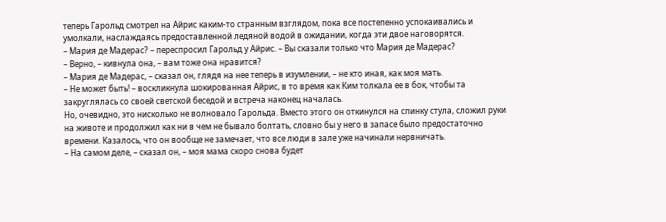теперь Гарольд смотрел на Айрис каким-то странным взглядом, пока все постепенно успокаивались и умолкали, наслаждаясь предоставленной ледяной водой в ожидании, когда эти двое наговорятся.
– Мария де Мадерас? – переспросил Гарольд у Айрис. – Вы сказали только что Мария де Мадерас?
– Верно, – кивнула она, – вам тоже она нравится?
– Мария де Мадерас, – сказал он, глядя на нее теперь в изумлении, – не кто иная, как моя мать.
– Не может быть! – воскликнула шокированная Айрис, в то время как Ким толкала ее в бок, чтобы та закруглялась со своей светской беседой и встреча наконец началась.
Но, очевидно, это нисколько не волновало Гарольда. Вместо этого он откинулся на спинку стула, сложил руки на животе и продолжил как ни в чем не бывало болтать, словно бы у него в запасе было предостаточно времени. Казалось, что он вообще не замечает, что все люди в зале уже начинали нервничать.
– На самом деле, – сказал он, – моя мама скоро снова будет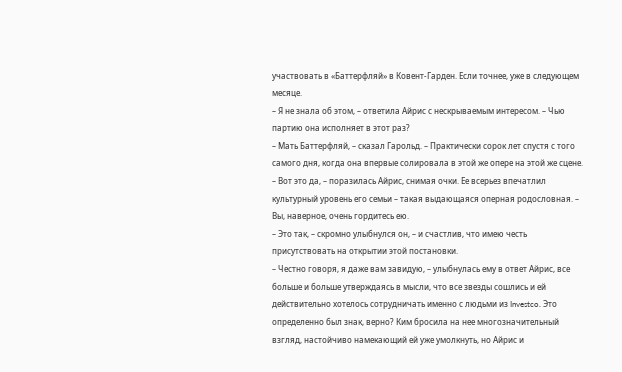участвовать в «Баттерфляй» в Ковент-Гарден. Если точнее, уже в следующем месяце.
– Я не знала об этом, – ответила Айрис с нескрываемым интересом. – Чью партию она исполняет в этот раз?
– Мать Баттерфляй, – сказал Гарольд. – Практически сорок лет спустя с того самого дня, когда она впервые солировала в этой же опере на этой же сцене.
– Вот это да, – поразилась Айрис, снимая очки. Ее всерьез впечатлил культурный уровень его семьи – такая выдающаяся оперная родословная. – Вы, наверное, очень гордитесь ею.
– Это так, – скромно улыбнулся он, – и счастлив, что имею честь присутствовать на открытии этой постановки.
– Честно говоря, я даже вам завидую, – улыбнулась ему в ответ Айрис, все больше и больше утверждаясь в мысли, что все звезды сошлись и ей действительно хотелось сотрудничать именно с людьми из Investco. Это определенно был знак, верно? Ким бросила на нее многозначительный взгляд, настойчиво намекающий ей уже умолкнуть, но Айрис и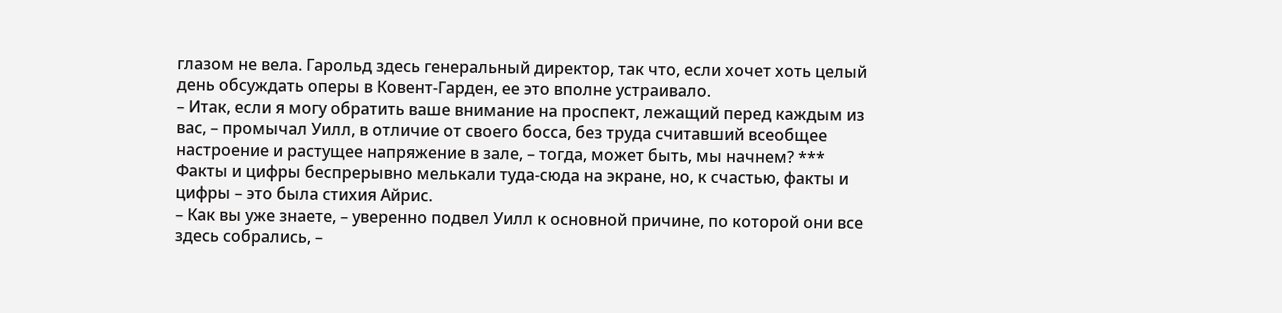глазом не вела. Гарольд здесь генеральный директор, так что, если хочет хоть целый день обсуждать оперы в Ковент-Гарден, ее это вполне устраивало.
– Итак, если я могу обратить ваше внимание на проспект, лежащий перед каждым из вас, – промычал Уилл, в отличие от своего босса, без труда считавший всеобщее настроение и растущее напряжение в зале, – тогда, может быть, мы начнем? ***
Факты и цифры беспрерывно мелькали туда-сюда на экране, но, к счастью, факты и цифры – это была стихия Айрис.
– Как вы уже знаете, – уверенно подвел Уилл к основной причине, по которой они все здесь собрались, –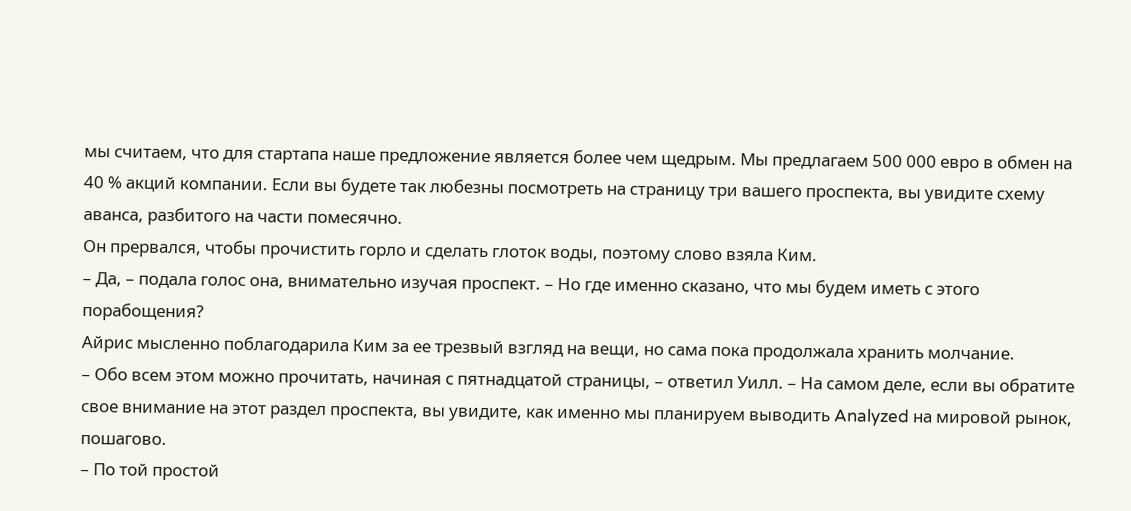мы считаем, что для стартапа наше предложение является более чем щедрым. Мы предлагаем 500 000 евро в обмен на 40 % акций компании. Если вы будете так любезны посмотреть на страницу три вашего проспекта, вы увидите схему аванса, разбитого на части помесячно.
Он прервался, чтобы прочистить горло и сделать глоток воды, поэтому слово взяла Ким.
– Да, – подала голос она, внимательно изучая проспект. – Но где именно сказано, что мы будем иметь с этого порабощения?
Айрис мысленно поблагодарила Ким за ее трезвый взгляд на вещи, но сама пока продолжала хранить молчание.
– Обо всем этом можно прочитать, начиная с пятнадцатой страницы, – ответил Уилл. – На самом деле, если вы обратите свое внимание на этот раздел проспекта, вы увидите, как именно мы планируем выводить Analyzed на мировой рынок, пошагово.
– По той простой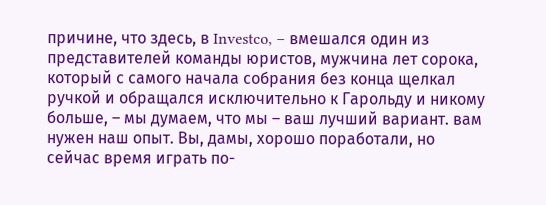причине, что здесь, в Investco, – вмешался один из представителей команды юристов, мужчина лет сорока, который с самого начала собрания без конца щелкал ручкой и обращался исключительно к Гарольду и никому больше, – мы думаем, что мы – ваш лучший вариант. вам нужен наш опыт. Вы, дамы, хорошо поработали, но сейчас время играть по-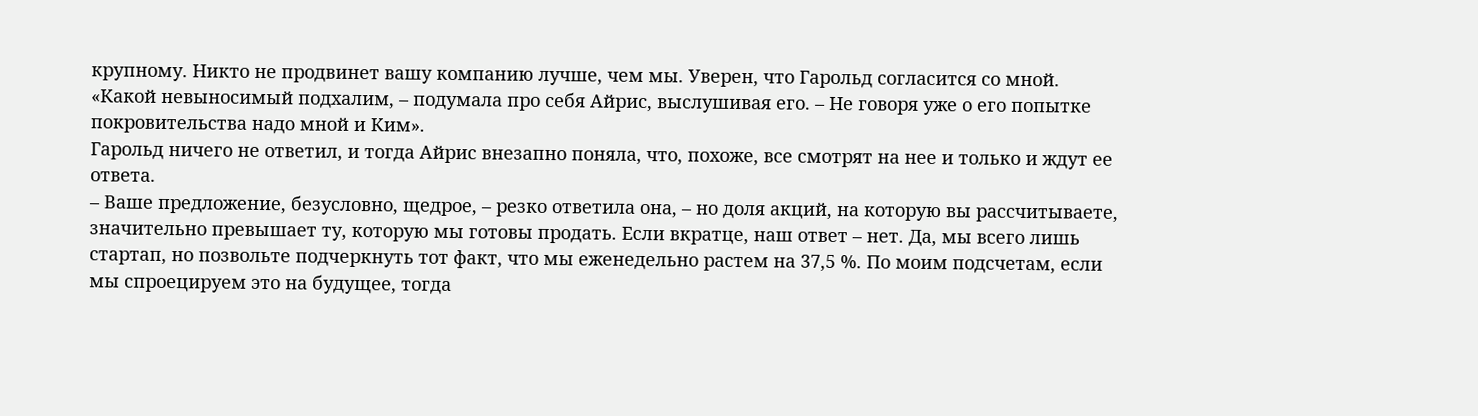крупному. Никто не продвинет вашу компанию лучше, чем мы. Уверен, что Гарольд согласится со мной.
«Какой невыносимый подхалим, – подумала про себя Айрис, выслушивая его. – Не говоря уже о его попытке покровительства надо мной и Ким».
Гарольд ничего не ответил, и тогда Айрис внезапно поняла, что, похоже, все смотрят на нее и только и ждут ее ответа.
– Ваше предложение, безусловно, щедрое, – резко ответила она, – но доля акций, на которую вы рассчитываете, значительно превышает ту, которую мы готовы продать. Если вкратце, наш ответ – нет. Да, мы всего лишь стартап, но позвольте подчеркнуть тот факт, что мы еженедельно растем на 37,5 %. По моим подсчетам, если мы спроецируем это на будущее, тогда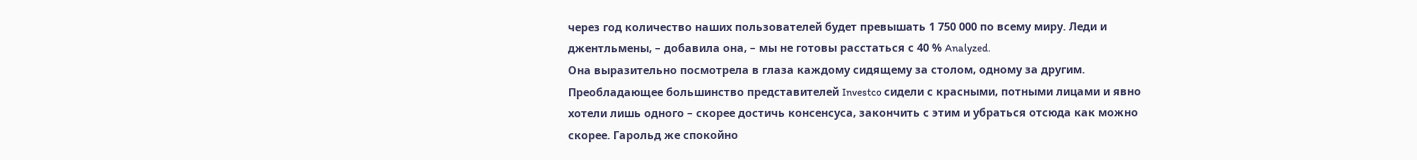через год количество наших пользователей будет превышать 1 750 000 по всему миру. Леди и джентльмены, – добавила она, – мы не готовы расстаться с 40 % Analyzed.
Она выразительно посмотрела в глаза каждому сидящему за столом, одному за другим. Преобладающее большинство представителей Investco сидели с красными, потными лицами и явно хотели лишь одного – скорее достичь консенсуса, закончить с этим и убраться отсюда как можно скорее. Гарольд же спокойно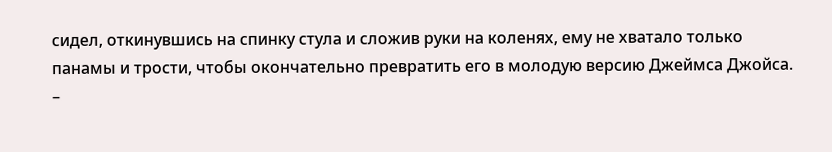сидел, откинувшись на спинку стула и сложив руки на коленях, ему не хватало только панамы и трости, чтобы окончательно превратить его в молодую версию Джеймса Джойса.
–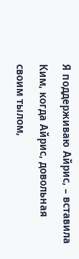Я поддерживаю Айрис, – вставила Ким, когда Айрис, довольная своим тылом,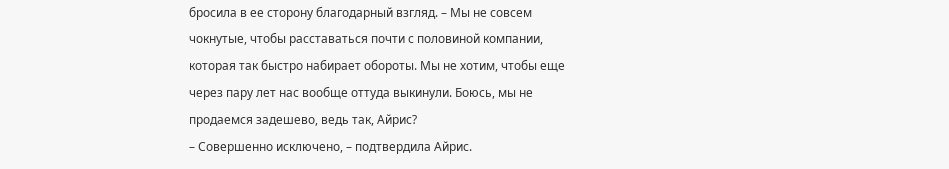бросила в ее сторону благодарный взгляд. – Мы не совсем чокнутые, чтобы расставаться почти с половиной компании, которая так быстро набирает обороты. Мы не хотим, чтобы еще через пару лет нас вообще оттуда выкинули. Боюсь, мы не продаемся задешево, ведь так, Айрис?
– Совершенно исключено, – подтвердила Айрис.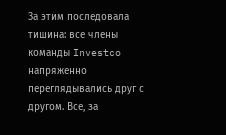За этим последовала тишина: все члены команды Investco напряженно переглядывались друг с другом. Все, за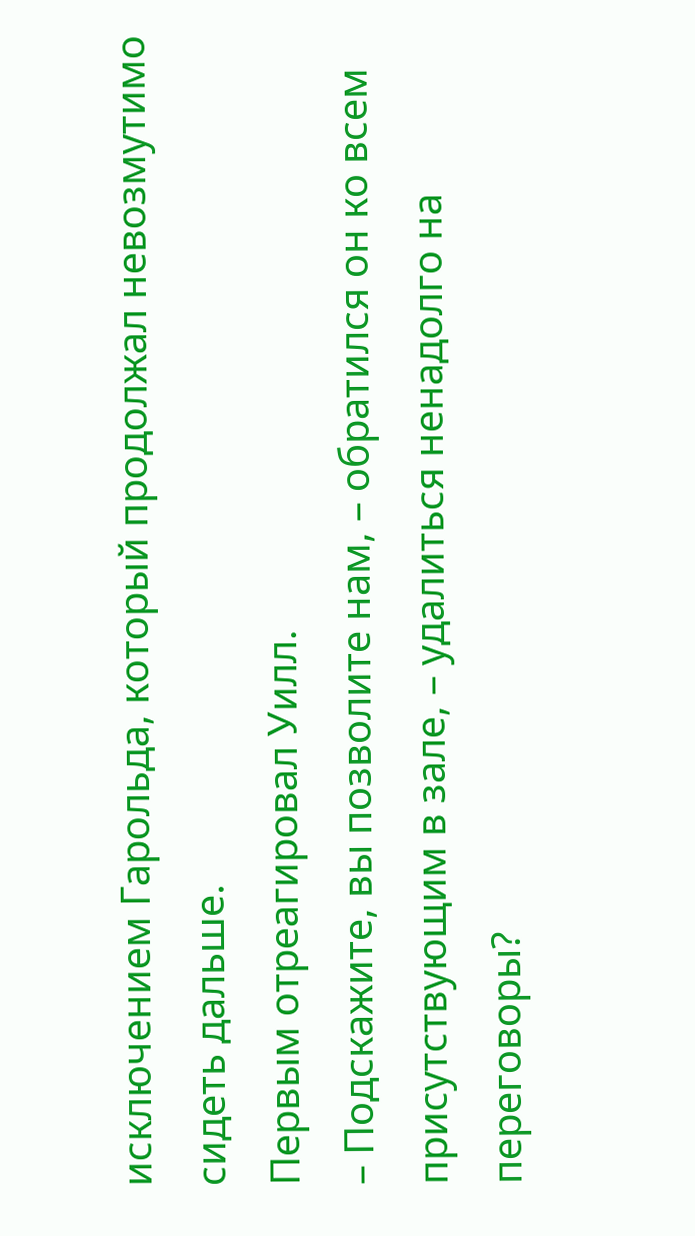исключением Гарольда, который продолжал невозмутимо сидеть дальше.
Первым отреагировал Уилл.
– Подскажите, вы позволите нам, – обратился он ко всем присутствующим в зале, – удалиться ненадолго на переговоры?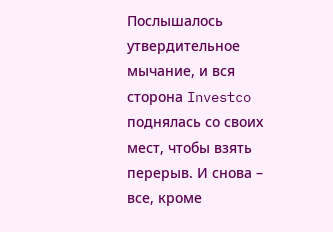Послышалось утвердительное мычание, и вся сторона Investco поднялась со своих мест, чтобы взять перерыв. И снова – все, кроме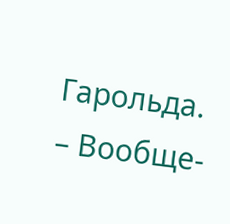Гарольда.
– Вообще-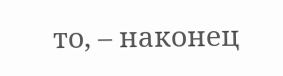то, – наконец